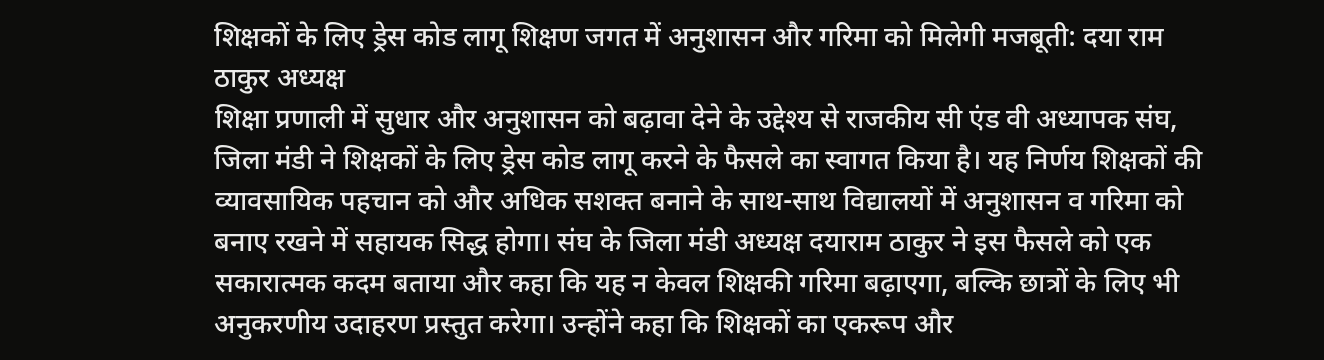शिक्षकों के लिए ड्रेस कोड लागू शिक्षण जगत में अनुशासन और गरिमा को मिलेगी मजबूती: दया राम ठाकुर अध्यक्ष
शिक्षा प्रणाली में सुधार और अनुशासन को बढ़ावा देने के उद्देश्य से राजकीय सी एंड वी अध्यापक संघ, जिला मंडी ने शिक्षकों के लिए ड्रेस कोड लागू करने के फैसले का स्वागत किया है। यह निर्णय शिक्षकों की व्यावसायिक पहचान को और अधिक सशक्त बनाने के साथ-साथ विद्यालयों में अनुशासन व गरिमा को बनाए रखने में सहायक सिद्ध होगा। संघ के जिला मंडी अध्यक्ष दयाराम ठाकुर ने इस फैसले को एक सकारात्मक कदम बताया और कहा कि यह न केवल शिक्षकी गरिमा बढ़ाएगा, बल्कि छात्रों के लिए भी अनुकरणीय उदाहरण प्रस्तुत करेगा। उन्होंने कहा कि शिक्षकों का एकरूप और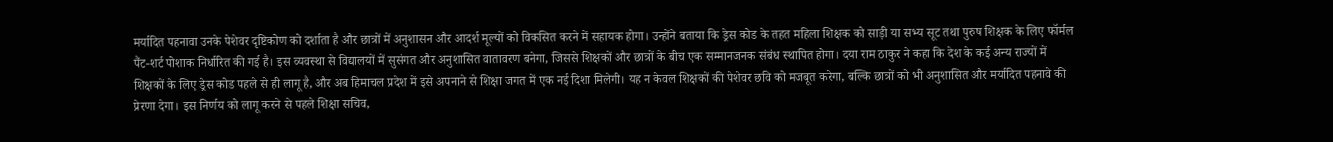मर्यादित पहनावा उनके पेशेवर दृष्टिकोण को दर्शाता है और छात्रों में अनुशासन और आदर्श मूल्यों को विकसित करने में सहायक होगा। उन्होंने बताया कि ड्रेस कोड के तहत महिला शिक्षक को साड़ी या सभ्य सूट तथा पुरुष शिक्षक के लिए फॉर्मल पैंट-शर्ट पोशाक निर्धारित की गई है। इस व्यवस्था से विद्यालयों में सुसंगत और अनुशासित वातावरण बनेगा, जिससे शिक्षकों और छात्रों के बीच एक सम्मानजनक संबंध स्थापित होगा। दया राम ठाकुर ने कहा कि देश के कई अन्य राज्यों में शिक्षकों के लिए ड्रेस कोड पहले से ही लागू है, और अब हिमाचल प्रदेश में इसे अपनाने से शिक्षा जगत में एक नई दिशा मिलेगी। यह न केवल शिक्षकों की पेशेवर छवि को मजबूत करेगा, बल्कि छात्रों को भी अनुशासित और मर्यादित पहनावे की प्रेरणा देगा। इस निर्णय को लागू करने से पहले शिक्षा सचिव,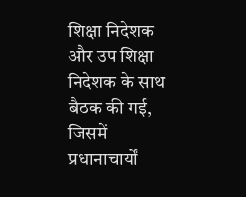शिक्षा निदेशक और उप शिक्षा निदेशक के साथ बैठक की गई, जिसमें प्रधानाचार्यों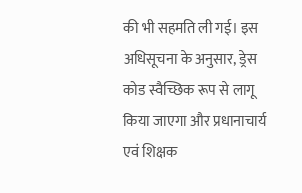की भी सहमति ली गई। इस अधिसूचना के अनुसार, ड्रेस कोड स्वैच्छिक रूप से लागू किया जाएगा और प्रधानाचार्य एवं शिक्षक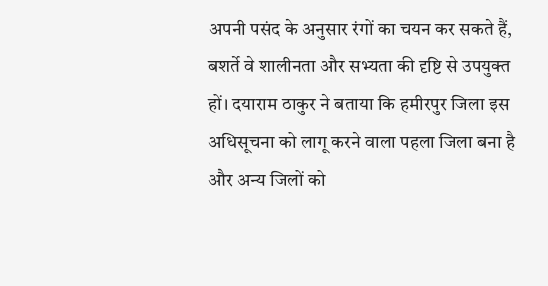अपनी पसंद के अनुसार रंगों का चयन कर सकते हैं, बशर्ते वे शालीनता और सभ्यता की दृष्टि से उपयुक्त हों। दयाराम ठाकुर ने बताया कि हमीरपुर जिला इस अधिसूचना को लागू करने वाला पहला जिला बना है और अन्य जिलों को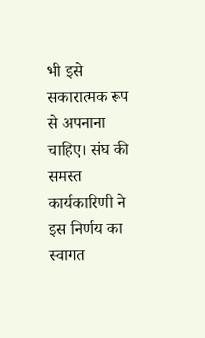भी इसे सकारात्मक रूप से अपनाना चाहिए। संघ की समस्त कार्यकारिणी ने इस निर्णय का स्वागत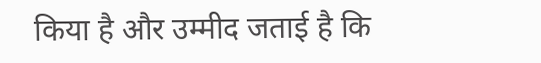किया है और उम्मीद जताई है कि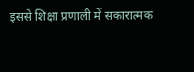इससे शिक्षा प्रणाली में सकारात्मक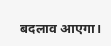बदलाव आएगा।